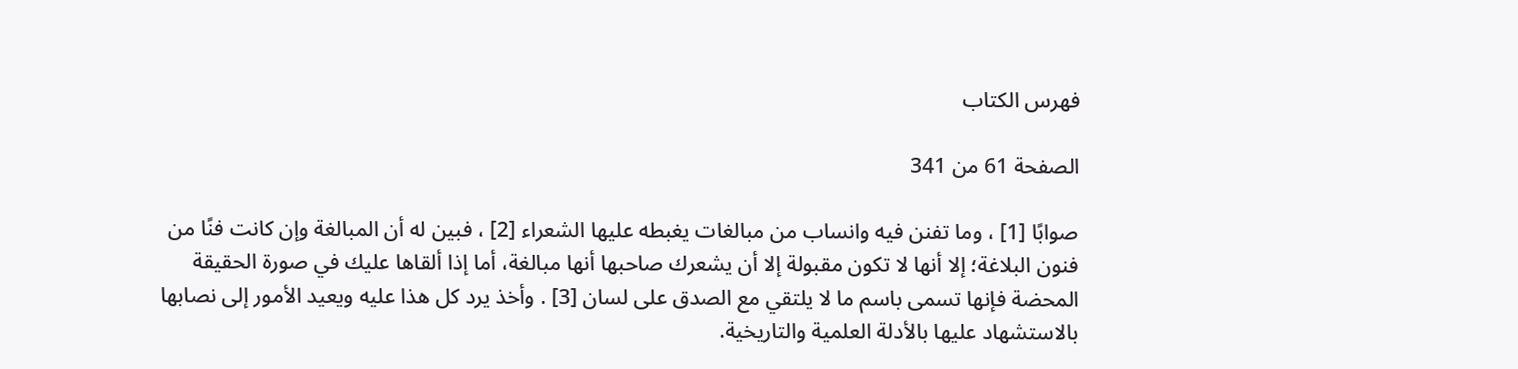فهرس الكتاب

الصفحة 61 من 341

صوابًا [1] ، وما تفنن فيه وانساب من مبالغات يغبطه عليها الشعراء [2] ، فبين له أن المبالغة وإن كانت فنًا من فنون البلاغة؛ إلا أنها لا تكون مقبولة إلا أن يشعرك صاحبها أنها مبالغة، أما إذا ألقاها عليك في صورة الحقيقة المحضة فإنها تسمى باسم ما لا يلتقي مع الصدق على لسان [3] . وأخذ يرد كل هذا عليه ويعيد الأمور إلى نصابها بالاستشهاد عليها بالأدلة العلمية والتاريخية.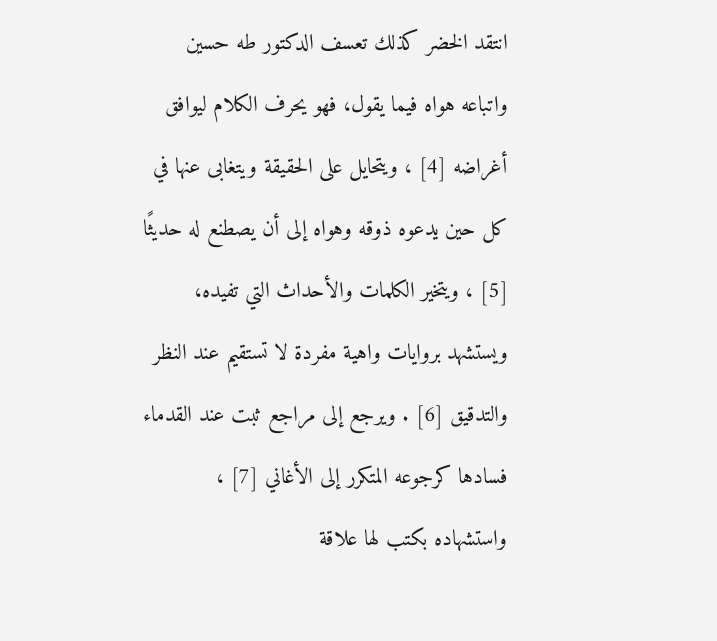انتقد الخضر كذلك تعسف الدكتور طه حسين واتباعه هواه فيما يقول، فهو يحرف الكلام ليوافق أغراضه [4] ، ويتحايل على الحقيقة ويتغابى عنها في كل حين يدعوه ذوقه وهواه إلى أن يصطنع له حديثًا [5] ، ويتخير الكلمات والأحداث التي تفيده، ويستشهد بروايات واهية مفردة لا تستقيم عند النظر والتدقيق [6] . ويرجع إلى مراجع ثبت عند القدماء فسادها كرجوعه المتكرر إلى الأغاني [7] ، واستشهاده بكتب لها علاقة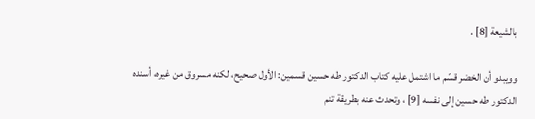بالشيعة [8] .

وويبدو أن الخضر قسّم ما اشتمل عليه كتاب الدكتور طه حسين قسمين: الأول صحيح، لكنه مسروق من غيره، أسنده الدكتور طه حسين إلى نفسه [9] ، وتحدث عنه بطريقة تنم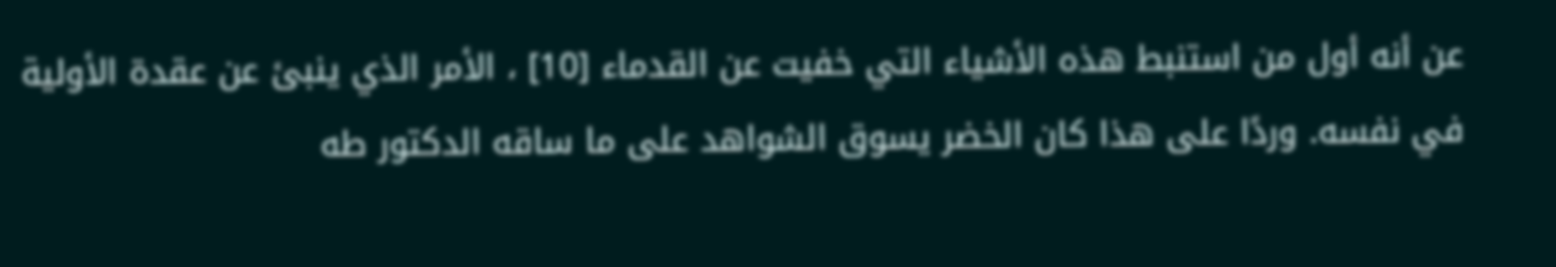عن أنه أول من استنبط هذه الأشياء التي خفيت عن القدماء [10] ، الأمر الذي ينبئ عن عقدة الأولية في نفسه. وردًا على هذا كان الخضر يسوق الشواهد على ما ساقه الدكتور طه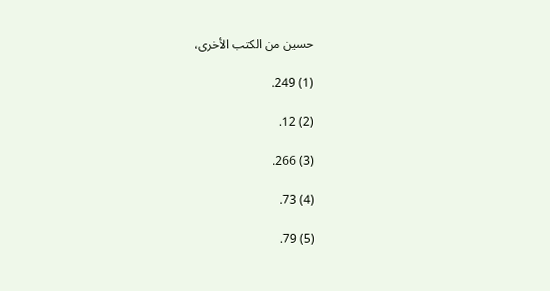حسين من الكتب الأخرى،

(1) 249.

(2) 12.

(3) 266.

(4) 73.

(5) 79.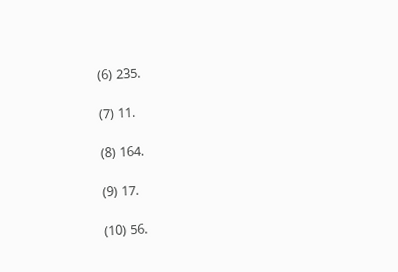(6) 235.

(7) 11.

(8) 164.

(9) 17.

(10) 56.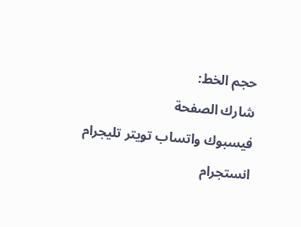حجم الخط:
شارك الصفحة
فيسبوك واتساب تويتر تليجرام انستجرام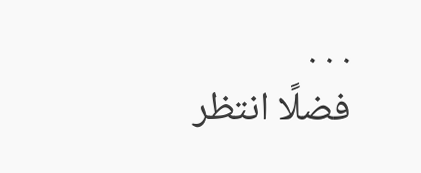. . .
فضلًا انتظر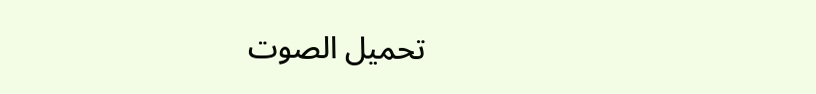تحميل الصوت